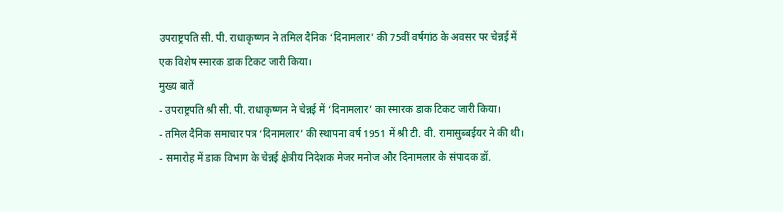उपराष्ट्रपति सी. पी. राधाकृष्णन ने तमिल दैनिक ‘दिनामलार’ की 75वीं वर्षगांठ के अवसर पर चेन्नई में एक विशेष स्मारक डाक टिकट जारी किया।
मुख्य बातें
- उपराष्ट्रपति श्री सी. पी. राधाकृष्णन ने चेन्नई में ‘दिनामलार’ का स्मारक डाक टिकट जारी किया।
- तमिल दैनिक समाचार पत्र ‘दिनामलार’ की स्थापना वर्ष 1951 में श्री टी. वी. रामासुब्बईयर ने की थी।
- समारोह में डाक विभाग के चेन्नई क्षेत्रीय निदेशक मेजर मनोज और दिनामलार के संपादक डॉ.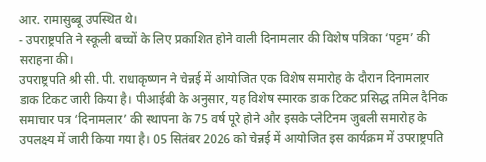आर. रामासुब्बू उपस्थित थे।
- उपराष्ट्रपति ने स्कूली बच्चों के लिए प्रकाशित होने वाली दिनामलार की विशेष पत्रिका ‘पट्टम’ की सराहना की।
उपराष्ट्रपति श्री सी. पी. राधाकृष्णन ने चेन्नई में आयोजित एक विशेष समारोह के दौरान दिनामलार डाक टिकट जारी किया है। पीआईबी के अनुसार, यह विशेष स्मारक डाक टिकट प्रसिद्ध तमिल दैनिक समाचार पत्र ‘दिनामलार’ की स्थापना के 75 वर्ष पूरे होने और इसके प्लेटिनम जुबली समारोह के उपलक्ष्य में जारी किया गया है। 05 सितंबर 2026 को चेन्नई में आयोजित इस कार्यक्रम में उपराष्ट्रपति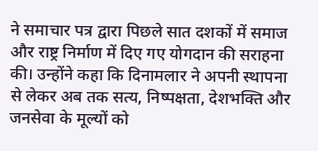ने समाचार पत्र द्वारा पिछले सात दशकों में समाज और राष्ट्र निर्माण में दिए गए योगदान की सराहना की। उन्होंने कहा कि दिनामलार ने अपनी स्थापना से लेकर अब तक सत्य, निष्पक्षता, देशभक्ति और जनसेवा के मूल्यों को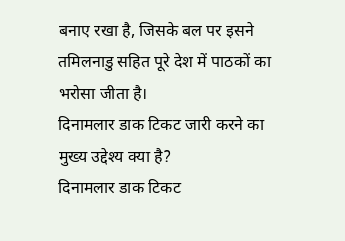बनाए रखा है, जिसके बल पर इसने तमिलनाडु सहित पूरे देश में पाठकों का भरोसा जीता है।
दिनामलार डाक टिकट जारी करने का मुख्य उद्देश्य क्या है?
दिनामलार डाक टिकट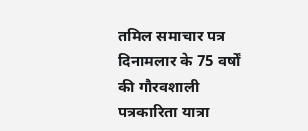तमिल समाचार पत्र दिनामलार के 75 वर्षों की गौरवशाली पत्रकारिता यात्रा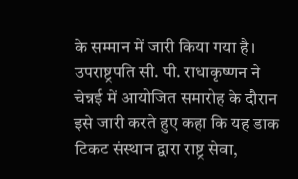के सम्मान में जारी किया गया है। उपराष्ट्रपति सी. पी. राधाकृष्णन ने चेन्नई में आयोजित समारोह के दौरान इसे जारी करते हुए कहा कि यह डाक टिकट संस्थान द्वारा राष्ट्र सेवा,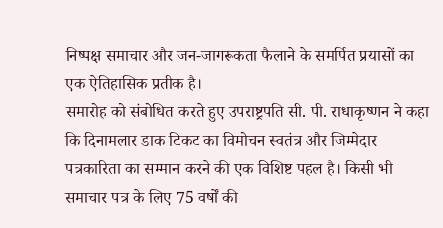निष्पक्ष समाचार और जन-जागरूकता फैलाने के समर्पित प्रयासों का एक ऐतिहासिक प्रतीक है।
समारोह को संबोधित करते हुए उपराष्ट्रपति सी. पी. राधाकृष्णन ने कहा कि दिनामलार डाक टिकट का विमोचन स्वतंत्र और जिम्मेदार पत्रकारिता का सम्मान करने की एक विशिष्ट पहल है। किसी भी समाचार पत्र के लिए 75 वर्षों की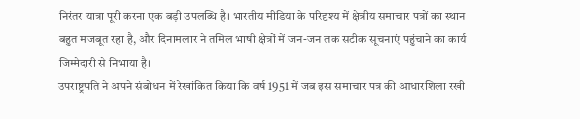निरंतर यात्रा पूरी करना एक बड़ी उपलब्धि है। भारतीय मीडिया के परिदृश्य में क्षेत्रीय समाचार पत्रों का स्थान बहुत मजबूत रहा है, और दिनामलार ने तमिल भाषी क्षेत्रों में जन-जन तक सटीक सूचनाएं पहुंचाने का कार्य जिम्मेदारी से निभाया है।
उपराष्ट्रपति ने अपने संबोधन में रेखांकित किया कि वर्ष 1951 में जब इस समाचार पत्र की आधारशिला रखी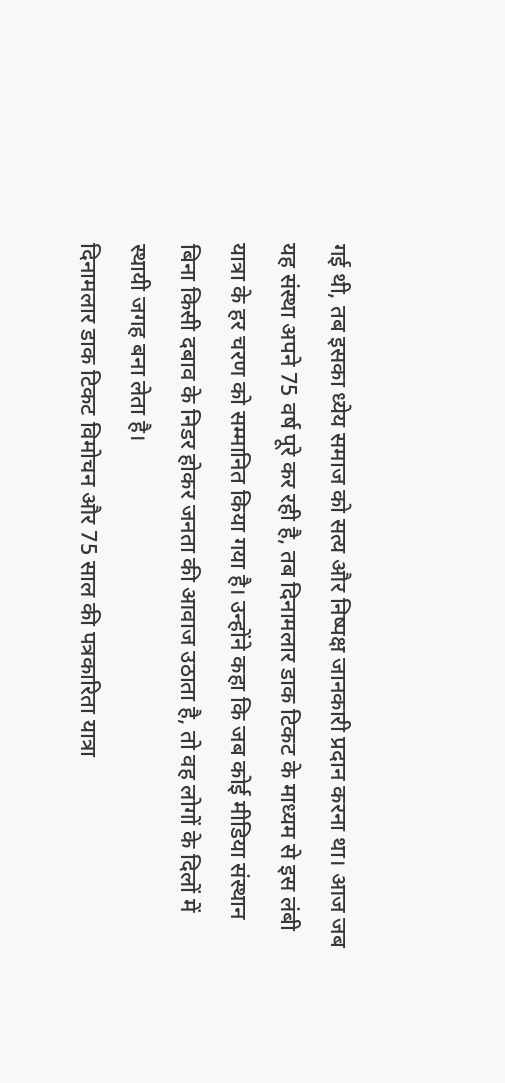गई थी, तब इसका ध्येय समाज को सत्य और निष्पक्ष जानकारी प्रदान करना था। आज जब यह संस्था अपने 75 वर्ष पूरे कर रही है, तब दिनामलार डाक टिकट के माध्यम से इस लंबी यात्रा के हर चरण को सम्मानित किया गया है। उन्होंने कहा कि जब कोई मीडिया संस्थान बिना किसी दबाव के निडर होकर जनता की आवाज उठाता है, तो वह लोगों के दिलों में स्थायी जगह बना लेता है।
दिनामलार डाक टिकट विमोचन और 75 साल की पत्रकारिता यात्रा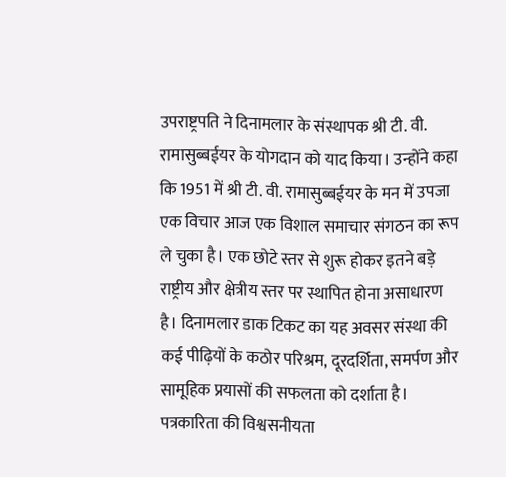उपराष्ट्रपति ने दिनामलार के संस्थापक श्री टी. वी. रामासुब्बईयर के योगदान को याद किया। उन्होंने कहा कि 1951 में श्री टी. वी. रामासुब्बईयर के मन में उपजा एक विचार आज एक विशाल समाचार संगठन का रूप ले चुका है। एक छोटे स्तर से शुरू होकर इतने बड़े राष्ट्रीय और क्षेत्रीय स्तर पर स्थापित होना असाधारण है। दिनामलार डाक टिकट का यह अवसर संस्था की कई पीढ़ियों के कठोर परिश्रम, दूरदर्शिता, समर्पण और सामूहिक प्रयासों की सफलता को दर्शाता है।
पत्रकारिता की विश्वसनीयता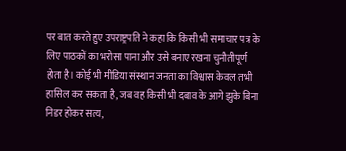पर बात करते हुए उपराष्ट्रपति ने कहा कि किसी भी समाचार पत्र के लिए पाठकों का भरोसा पाना और उसे बनाए रखना चुनौतीपूर्ण होता है। कोई भी मीडिया संस्थान जनता का विश्वास केवल तभी हासिल कर सकता है, जब वह किसी भी दबाव के आगे झुके बिना निडर होकर सत्य,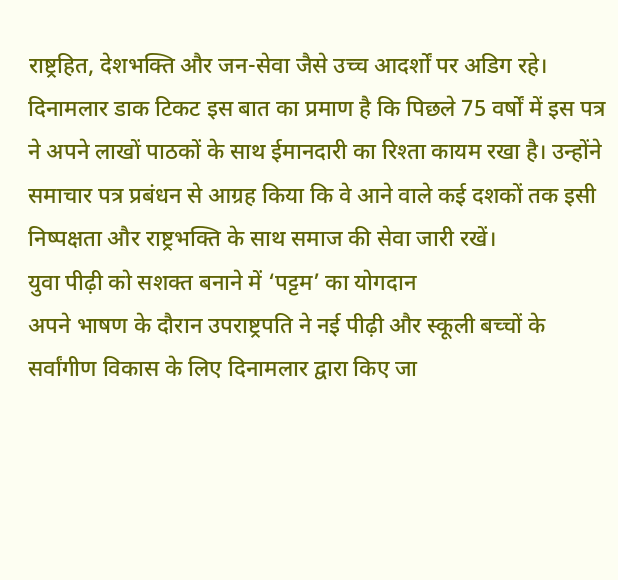राष्ट्रहित, देशभक्ति और जन-सेवा जैसे उच्च आदर्शों पर अडिग रहे। दिनामलार डाक टिकट इस बात का प्रमाण है कि पिछले 75 वर्षों में इस पत्र ने अपने लाखों पाठकों के साथ ईमानदारी का रिश्ता कायम रखा है। उन्होंने समाचार पत्र प्रबंधन से आग्रह किया कि वे आने वाले कई दशकों तक इसी निष्पक्षता और राष्ट्रभक्ति के साथ समाज की सेवा जारी रखें।
युवा पीढ़ी को सशक्त बनाने में ‘पट्टम’ का योगदान
अपने भाषण के दौरान उपराष्ट्रपति ने नई पीढ़ी और स्कूली बच्चों के सर्वांगीण विकास के लिए दिनामलार द्वारा किए जा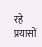रहे प्रयासों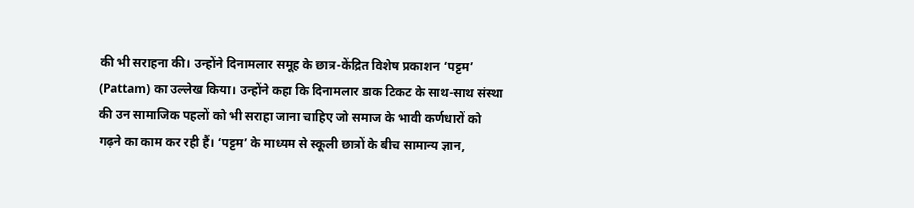की भी सराहना की। उन्होंने दिनामलार समूह के छात्र-केंद्रित विशेष प्रकाशन ‘पट्टम’ (Pattam) का उल्लेख किया। उन्होंने कहा कि दिनामलार डाक टिकट के साथ-साथ संस्था की उन सामाजिक पहलों को भी सराहा जाना चाहिए जो समाज के भावी कर्णधारों को गढ़ने का काम कर रही हैं। ‘पट्टम’ के माध्यम से स्कूली छात्रों के बीच सामान्य ज्ञान,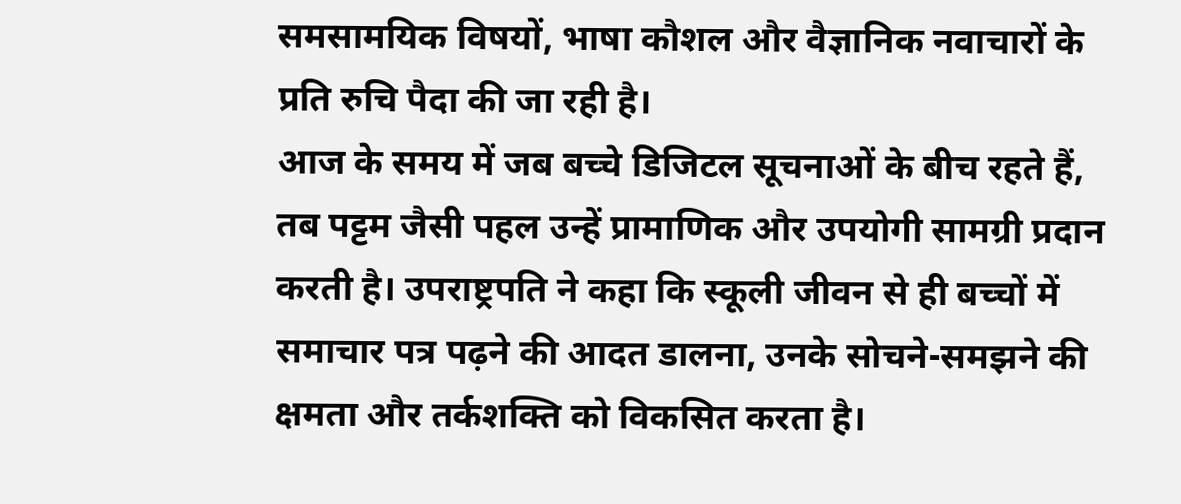समसामयिक विषयों, भाषा कौशल और वैज्ञानिक नवाचारों के प्रति रुचि पैदा की जा रही है।
आज के समय में जब बच्चे डिजिटल सूचनाओं के बीच रहते हैं, तब पट्टम जैसी पहल उन्हें प्रामाणिक और उपयोगी सामग्री प्रदान करती है। उपराष्ट्रपति ने कहा कि स्कूली जीवन से ही बच्चों में समाचार पत्र पढ़ने की आदत डालना, उनके सोचने-समझने की क्षमता और तर्कशक्ति को विकसित करता है।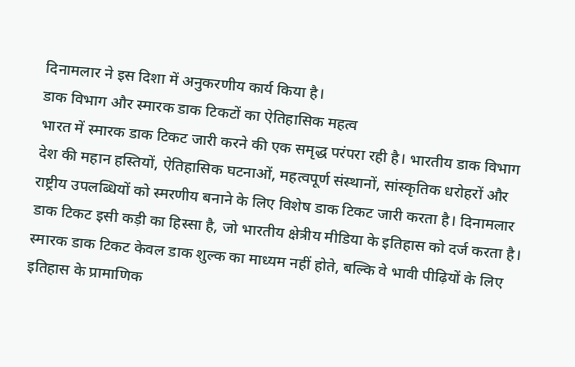दिनामलार ने इस दिशा में अनुकरणीय कार्य किया है।
डाक विभाग और स्मारक डाक टिकटों का ऐतिहासिक महत्व
भारत में स्मारक डाक टिकट जारी करने की एक समृद्ध परंपरा रही है। भारतीय डाक विभाग देश की महान हस्तियों, ऐतिहासिक घटनाओं, महत्वपूर्ण संस्थानों, सांस्कृतिक धरोहरों और राष्ट्रीय उपलब्धियों को स्मरणीय बनाने के लिए विशेष डाक टिकट जारी करता है। दिनामलार डाक टिकट इसी कड़ी का हिस्सा है, जो भारतीय क्षेत्रीय मीडिया के इतिहास को दर्ज करता है।
स्मारक डाक टिकट केवल डाक शुल्क का माध्यम नहीं होते, बल्कि वे भावी पीढ़ियों के लिए इतिहास के प्रामाणिक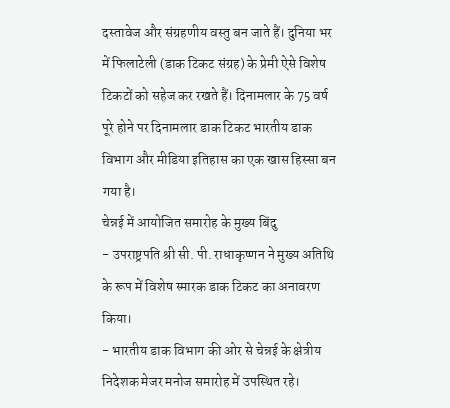दस्तावेज और संग्रहणीय वस्तु बन जाते हैं। दुनिया भर में फिलाटेली (डाक टिकट संग्रह) के प्रेमी ऐसे विशेष टिकटों को सहेज कर रखते हैं। दिनामलार के 75 वर्ष पूरे होने पर दिनामलार डाक टिकट भारतीय डाक विभाग और मीडिया इतिहास का एक खास हिस्सा बन गया है।
चेन्नई में आयोजित समारोह के मुख्य बिंदु
- उपराष्ट्रपति श्री सी. पी. राधाकृष्णन ने मुख्य अतिथि के रूप में विशेष स्मारक डाक टिकट का अनावरण किया।
- भारतीय डाक विभाग की ओर से चेन्नई के क्षेत्रीय निदेशक मेजर मनोज समारोह में उपस्थित रहे।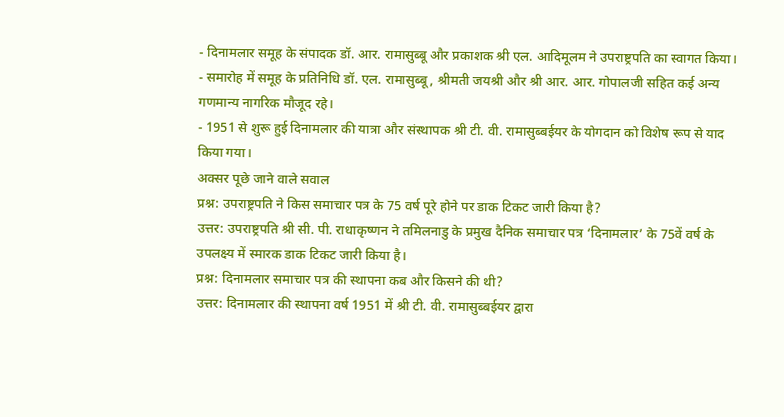- दिनामलार समूह के संपादक डॉ. आर. रामासुब्बू और प्रकाशक श्री एल. आदिमूलम ने उपराष्ट्रपति का स्वागत किया।
- समारोह में समूह के प्रतिनिधि डॉ. एल. रामासुब्बू, श्रीमती जयश्री और श्री आर. आर. गोपालजी सहित कई अन्य गणमान्य नागरिक मौजूद रहे।
- 1951 से शुरू हुई दिनामलार की यात्रा और संस्थापक श्री टी. वी. रामासुब्बईयर के योगदान को विशेष रूप से याद किया गया।
अक्सर पूछे जाने वाले सवाल
प्रश्न: उपराष्ट्रपति ने किस समाचार पत्र के 75 वर्ष पूरे होने पर डाक टिकट जारी किया है?
उत्तर: उपराष्ट्रपति श्री सी. पी. राधाकृष्णन ने तमिलनाडु के प्रमुख दैनिक समाचार पत्र ‘दिनामलार’ के 75वें वर्ष के उपलक्ष्य में स्मारक डाक टिकट जारी किया है।
प्रश्न: दिनामलार समाचार पत्र की स्थापना कब और किसने की थी?
उत्तर: दिनामलार की स्थापना वर्ष 1951 में श्री टी. वी. रामासुब्बईयर द्वारा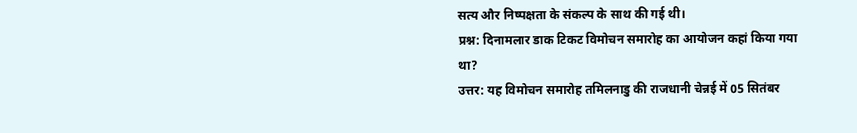सत्य और निष्पक्षता के संकल्प के साथ की गई थी।
प्रश्न: दिनामलार डाक टिकट विमोचन समारोह का आयोजन कहां किया गया था?
उत्तर: यह विमोचन समारोह तमिलनाडु की राजधानी चेन्नई में 05 सितंबर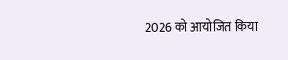2026 को आयोजित किया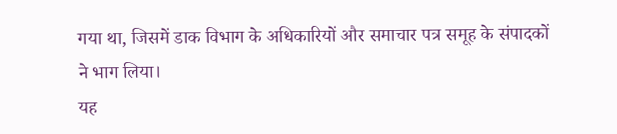गया था, जिसमें डाक विभाग के अधिकारियों और समाचार पत्र समूह के संपादकों ने भाग लिया।
यह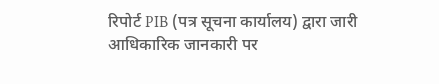रिपोर्ट PIB (पत्र सूचना कार्यालय) द्वारा जारी आधिकारिक जानकारी पर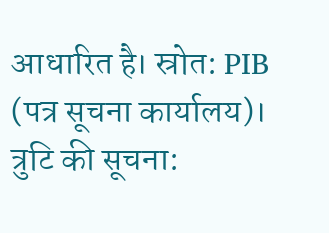आधारित है। स्रोत: PIB (पत्र सूचना कार्यालय)। त्रुटि की सूचना: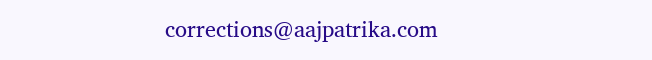corrections@aajpatrika.com